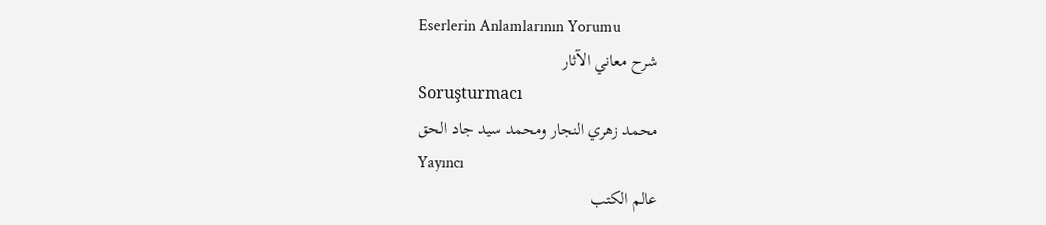Eserlerin Anlamlarının Yorumu
شرح معاني الآثار
Soruşturmacı
محمد زهري النجار ومحمد سيد جاد الحق
Yayıncı
عالم الكتب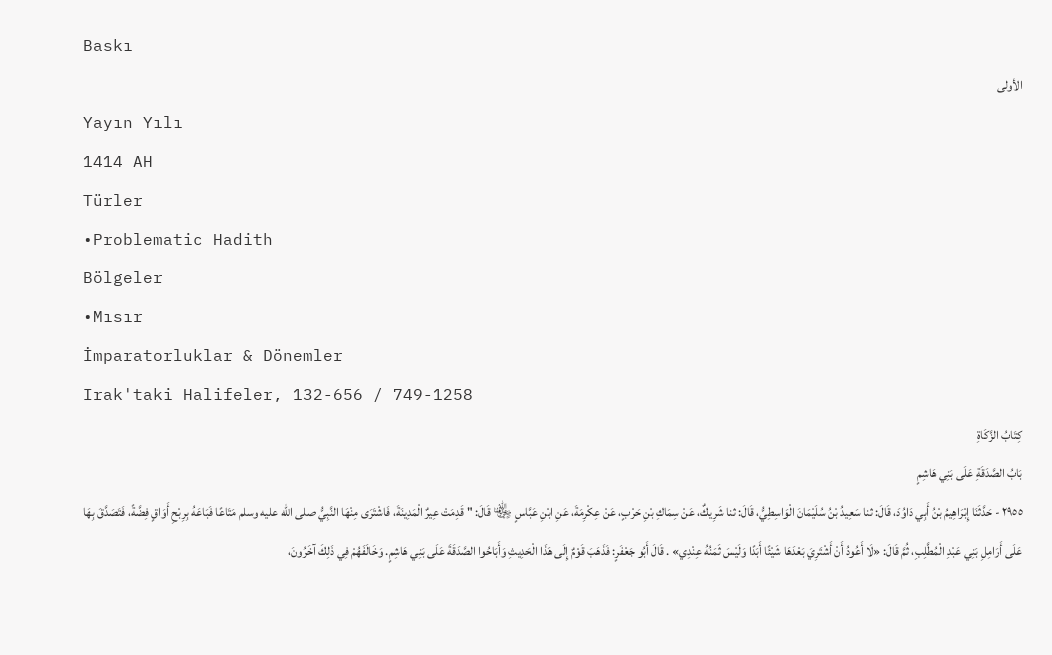Baskı
الأولى
Yayın Yılı
1414 AH
Türler
•Problematic Hadith
Bölgeler
•Mısır
İmparatorluklar & Dönemler
Irak'taki Halifeler, 132-656 / 749-1258
كِتَابُ الزَّكَاةِ
بَابُ الصَّدَقَةِ عَلَى بَنِي هَاشِمٍ
٢٩٥٥ - حَدَّثَنَا إِبْرَاهِيمُ بْنُ أَبِي دَاوُدَ، قَالَ: ثنا سَعِيدُ بْنُ سُلَيْمَانَ الْوَاسِطِيُّ، قَالَ: ثنا شَرِيكٌ، عَنْ سِمَاكِ بْنِ حَرْبٍ، عَنْ عِكْرِمَةَ، عَنِ ابْنِ عَبَّاسٍ ﵄ قَالَ: " قَدِمَتْ عِيرٌ الْمَدِينَةَ، فَاشْتَرَى مِنْهَا النَّبِيُّ صلى الله عليه وسلم مَتَاعًا فَبَاعَهُ بِرِبْحِ أَوَاقٍ فِضَّةً، فَتَصَدَّقَ بِهَا عَلَى أَرَامِلِ بَنِي عَبْدِ الْمُطَّلِبِ، ثُمَّ قَالَ: «لَا أَعُودُ أَنْ أَشْتَرِيَ بَعْدَهَا شَيْئًا أَبَدًا وَلَيْسَ ثَمَنُهُ عِنْدِي» . قَالَ أَبُو جَعْفَرٍ: فَذَهَبَ قَوْمٌ إِلَى هَذَا الْحَدِيثِ وَأَبَاحُوا الصَّدَقَةَ عَلَى بَنِي هَاشِمٍ. وَخَالَفَهُمْ فِي ذَلِكَ آخَرُونَ،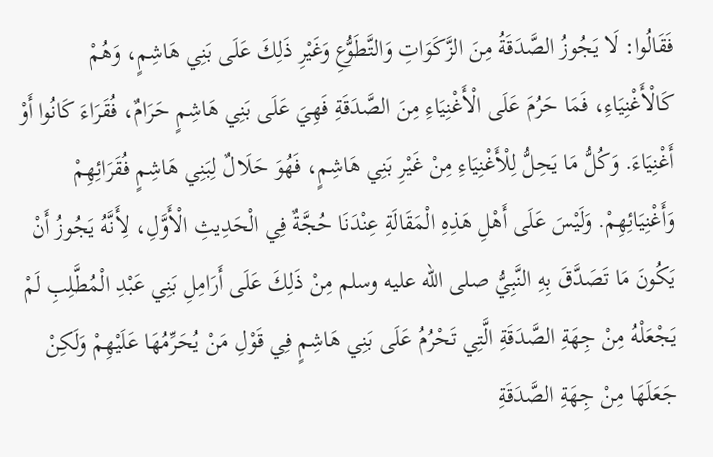فَقَالُوا: لَا يَجُوزُ الصَّدَقَةُ مِنَ الزَّكَوَاتِ وَالتَّطَوُّعِ وَغَيْرِ ذَلِكَ عَلَى بَنِي هَاشِمٍ، وَهُمْ كَالْأَغْنِيَاءِ، فَمَا حَرُمَ عَلَى الْأَغْنِيَاءِ مِنَ الصَّدَقَةِ فَهِيَ عَلَى بَنِي هَاشِمٍ حَرَامٌ، فُقَرَاءَ كَانُوا أَوْ أَغْنِيَاءَ. وَكُلُّ مَا يَحِلُّ لِلْأَغْنِيَاءِ مِنْ غَيْرِ بَنِي هَاشِمٍ، فَهُوَ حَلَالٌ لِبَنِي هَاشِمٍ فُقَرَائِهِمْ وَأَغْنِيَائِهِمْ. وَلَيْسَ عَلَى أَهْلِ هَذِهِ الْمَقَالَةِ عِنْدَنَا حُجَّةٌ فِي الْحَدِيثِ الْأَوَّلِ، لِأَنَّهُ يَجُوزُ أَنْ يَكُونَ مَا تَصَدَّقَ بِهِ النَّبِيُّ صلى الله عليه وسلم مِنْ ذَلِكَ عَلَى أَرَامِلِ بَنِي عَبْدِ الْمُطَّلِبِ لَمْ يَجْعَلْهُ مِنْ جِهَةِ الصَّدَقَةِ الَّتِي تَحْرُمُ عَلَى بَنِي هَاشِمٍ فِي قَوْلِ مَنْ يُحَرِّمُهَا عَلَيْهِمْ وَلَكِنْ جَعَلَهَا مِنْ جِهَةِ الصَّدَقَةِ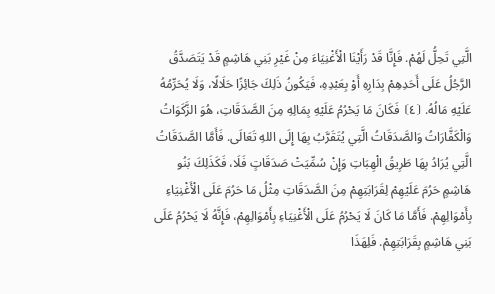الَّتِي تَحِلُّ لَهُمْ. فَإِنَّا قَدْ رَأَيْنَا الْأَغْنِيَاءَ مِنْ غَيْرِ بَنِي هَاشِمٍ قَدْ يَتَصَدَّقُ الرَّجُلُ عَلَى أَحَدِهِمْ بِدَارِهِ أَوْ بِعَبْدِهِ، فَيَكُونُ ذَلِكَ جَائِزًا حَلَالًا، وَلَا يُحَرِّمُهُ عَلَيْهِ مَالُهُ. ⦗٤⦘ فَكَانَ مَا يَحْرُمُ عَلَيْهِ بِمَالِهِ مِنَ الصَّدَقَاتِ، هُوَ الزَّكَوَاتُ وَالْكَفَّارَاتُ وَالصَّدَقَاتُ الَّتِي يُتَقَرَّبُ بِهَا إِلَى اللهِ تَعَالَى. فَأَمَّا الصَّدَقَاتُ الَّتِي يُرَادُ بِهَا طَرِيقُ الْهِبَاتِ وَإِنْ سُمِّيَتْ صَدَقَاتٍ فَلَا، فَكَذَلِكَ بَنُو هَاشِمٍ حَرُمَ عَلَيْهِمْ لِقَرَابَتِهِمْ مِنَ الصَّدَقَاتِ مِثْلُ مَا حَرُمَ عَلَى الْأَغْنِيَاءِ بِأَمْوَالِهِمْ. فَأَمَّا مَا كَانَ لَا يَحْرُمُ عَلَى الْأَغْنِيَاءِ بِأَمْوَالِهِمْ، فَإِنَّهُ لَا يَحْرُمُ عَلَى بَنِي هَاشِمٍ بِقَرَابَتِهِمْ. فَلِهَذَا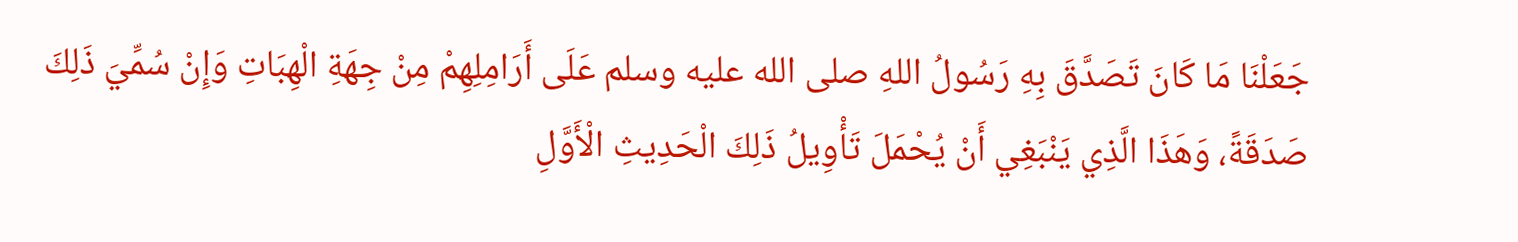جَعَلْنَا مَا كَانَ تَصَدَّقَ بِهِ رَسُولُ اللهِ صلى الله عليه وسلم عَلَى أَرَامِلِهِمْ مِنْ جِهَةِ الْهِبَاتِ وَإِنْ سُمِّيَ ذَلِكَ صَدَقَةً، وَهَذَا الَّذِي يَنْبَغِي أَنْ يُحْمَلَ تَأْوِيلُ ذَلِكَ الْحَدِيثِ الْأَوَّلِ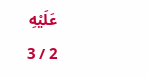عَلَيْهِ
2 / 3